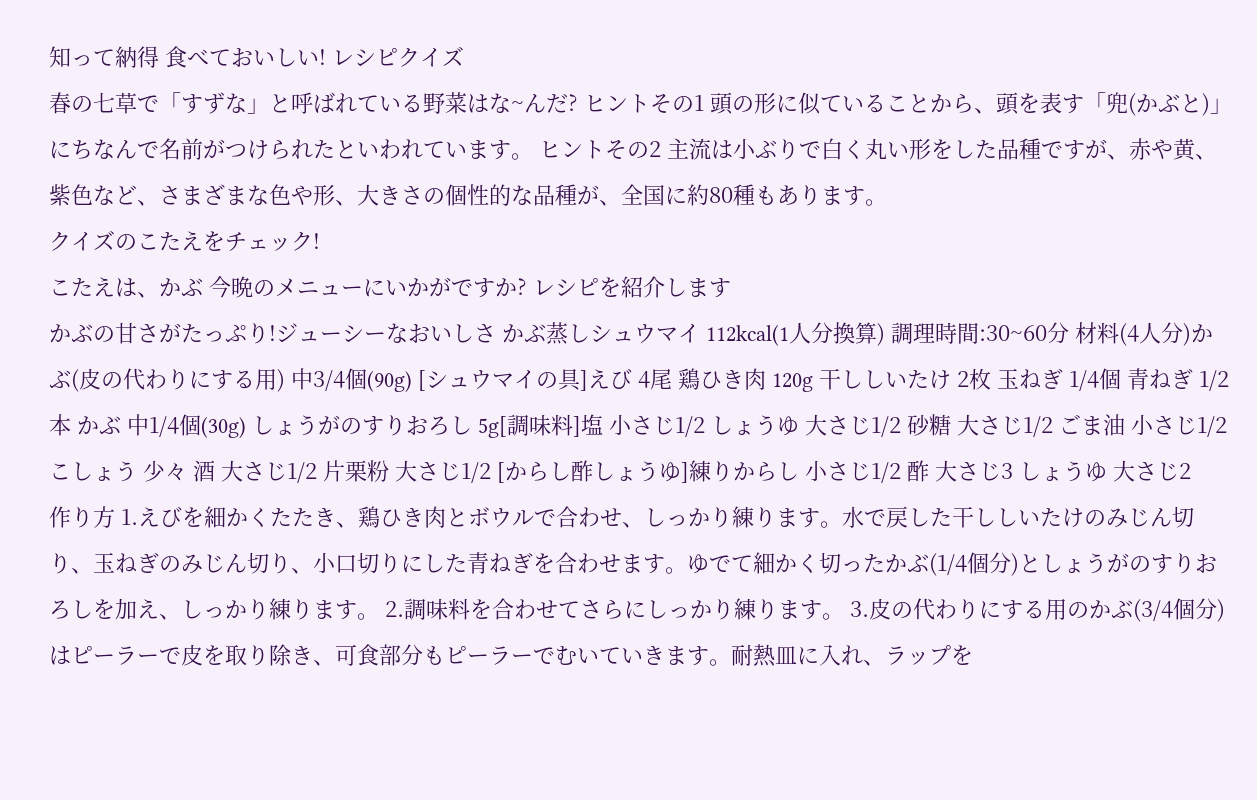知って納得 食べておいしい! レシピクイズ
春の七草で「すずな」と呼ばれている野菜はな~んだ? ヒントその1 頭の形に似ていることから、頭を表す「兜(かぶと)」にちなんで名前がつけられたといわれています。 ヒントその2 主流は小ぶりで白く丸い形をした品種ですが、赤や黄、紫色など、さまざまな色や形、大きさの個性的な品種が、全国に約80種もあります。
クイズのこたえをチェック!
こたえは、かぶ 今晩のメニューにいかがですか? レシピを紹介します
かぶの甘さがたっぷり!ジューシーなおいしさ かぶ蒸しシュウマイ 112kcal(1人分換算) 調理時間:30~60分 材料(4人分)かぶ(皮の代わりにする用) 中3/4個(90g) [シュウマイの具]えび 4尾 鶏ひき肉 120g 干ししいたけ 2枚 玉ねぎ 1/4個 青ねぎ 1/2本 かぶ 中1/4個(30g) しょうがのすりおろし 5g[調味料]塩 小さじ1/2 しょうゆ 大さじ1/2 砂糖 大さじ1/2 ごま油 小さじ1/2 こしょう 少々 酒 大さじ1/2 片栗粉 大さじ1/2 [からし酢しょうゆ]練りからし 小さじ1/2 酢 大さじ3 しょうゆ 大さじ2
作り方 1.えびを細かくたたき、鶏ひき肉とボウルで合わせ、しっかり練ります。水で戻した干ししいたけのみじん切り、玉ねぎのみじん切り、小口切りにした青ねぎを合わせます。ゆでて細かく切ったかぶ(1/4個分)としょうがのすりおろしを加え、しっかり練ります。 2.調味料を合わせてさらにしっかり練ります。 3.皮の代わりにする用のかぶ(3/4個分)はピーラーで皮を取り除き、可食部分もピーラーでむいていきます。耐熱皿に入れ、ラップを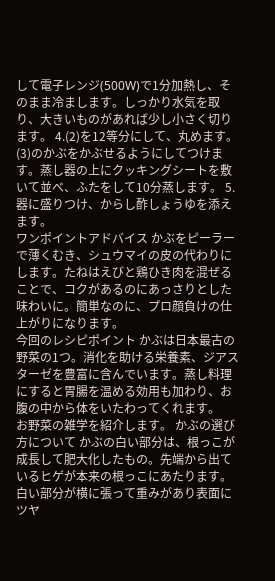して電子レンジ(500W)で1分加熱し、そのまま冷まします。しっかり水気を取り、大きいものがあれば少し小さく切ります。 4.(2)を12等分にして、丸めます。(3)のかぶをかぶせるようにしてつけます。蒸し器の上にクッキングシートを敷いて並べ、ふたをして10分蒸します。 5.器に盛りつけ、からし酢しょうゆを添えます。
ワンポイントアドバイス かぶをピーラーで薄くむき、シュウマイの皮の代わりにします。たねはえびと鶏ひき肉を混ぜることで、コクがあるのにあっさりとした味わいに。簡単なのに、プロ顔負けの仕上がりになります。
今回のレシピポイント かぶは日本最古の野菜の1つ。消化を助ける栄養素、ジアスターゼを豊富に含んでいます。蒸し料理にすると胃腸を温める効用も加わり、お腹の中から体をいたわってくれます。
お野菜の雑学を紹介します。 かぶの選び方について かぶの白い部分は、根っこが成長して肥大化したもの。先端から出ているヒゲが本来の根っこにあたります。白い部分が横に張って重みがあり表面にツヤ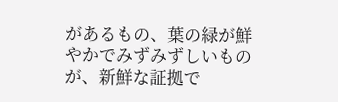があるもの、葉の緑が鮮やかでみずみずしいものが、新鮮な証拠で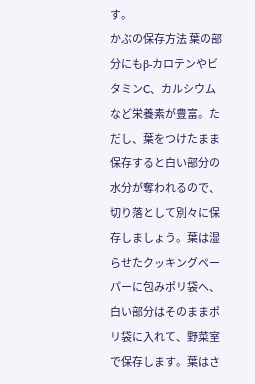す。
かぶの保存方法 葉の部分にもβ-カロテンやビタミンC、カルシウムなど栄養素が豊富。ただし、葉をつけたまま保存すると白い部分の水分が奪われるので、切り落として別々に保存しましょう。葉は湿らせたクッキングペーパーに包みポリ袋へ、白い部分はそのままポリ袋に入れて、野菜室で保存します。葉はさ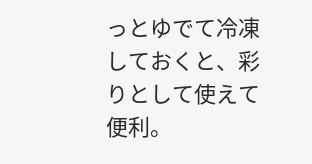っとゆでて冷凍しておくと、彩りとして使えて便利。